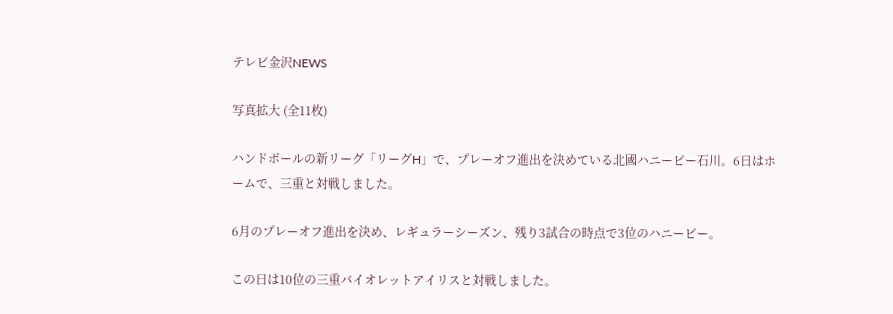テレビ金沢NEWS

写真拡大 (全11枚)

ハンドボールの新リーグ「リーグH」で、プレーオフ進出を決めている北國ハニービー石川。6日はホームで、三重と対戦しました。

6月のプレーオフ進出を決め、レギュラーシーズン、残り3試合の時点で3位のハニービー。

この日は10位の三重バイオレットアイリスと対戦しました。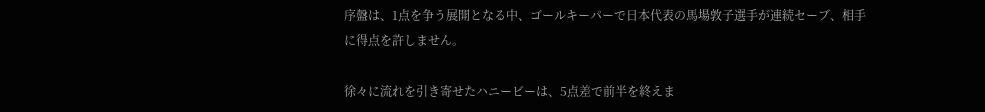序盤は、1点を争う展開となる中、ゴールキーパーで日本代表の馬場敦子選手が連続セーブ、相手に得点を許しません。

徐々に流れを引き寄せたハニービーは、5点差で前半を終えま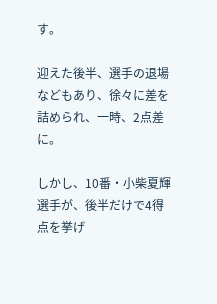す。

迎えた後半、選手の退場などもあり、徐々に差を詰められ、一時、2点差に。

しかし、10番・小柴夏輝選手が、後半だけで4得点を挙げ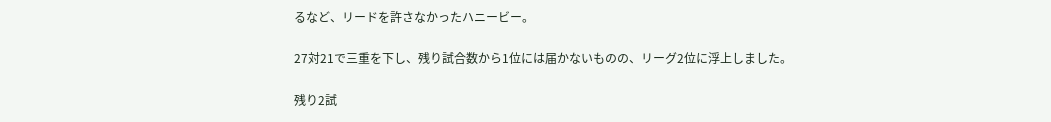るなど、リードを許さなかったハニービー。

27対21で三重を下し、残り試合数から1位には届かないものの、リーグ2位に浮上しました。

残り2試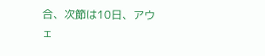合、次節は10日、アウェ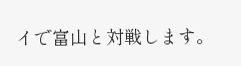イで富山と対戦します。